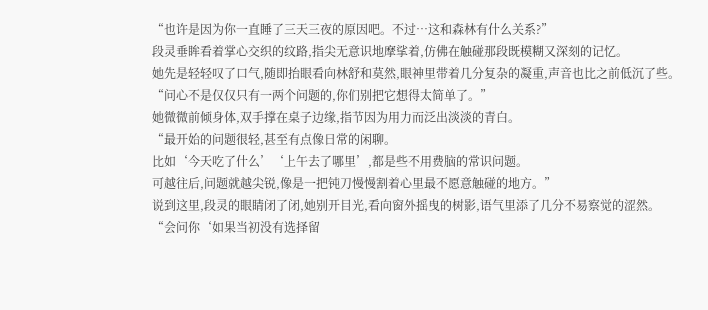“也许是因为你一直睡了三天三夜的原因吧。不过…这和森林有什么关系?”
段灵垂眸看着掌心交织的纹路,指尖无意识地摩挲着,仿佛在触碰那段既模糊又深刻的记忆。
她先是轻轻叹了口气,随即抬眼看向林舒和莫然,眼神里带着几分复杂的凝重,声音也比之前低沉了些。
“问心不是仅仅只有一两个问题的,你们别把它想得太简单了。”
她微微前倾身体,双手撑在桌子边缘,指节因为用力而泛出淡淡的青白。
“最开始的问题很轻,甚至有点像日常的闲聊。
比如‘今天吃了什么’‘上午去了哪里’,都是些不用费脑的常识问题。
可越往后,问题就越尖锐,像是一把钝刀慢慢割着心里最不愿意触碰的地方。”
说到这里,段灵的眼睛闭了闭,她别开目光,看向窗外摇曳的树影,语气里添了几分不易察觉的涩然。
“会问你‘如果当初没有选择留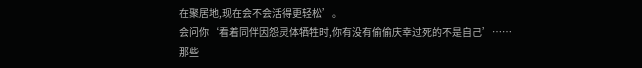在聚居地,现在会不会活得更轻松’。
会问你‘看着同伴因怨灵体牺牲时,你有没有偷偷庆幸过死的不是自己’……
那些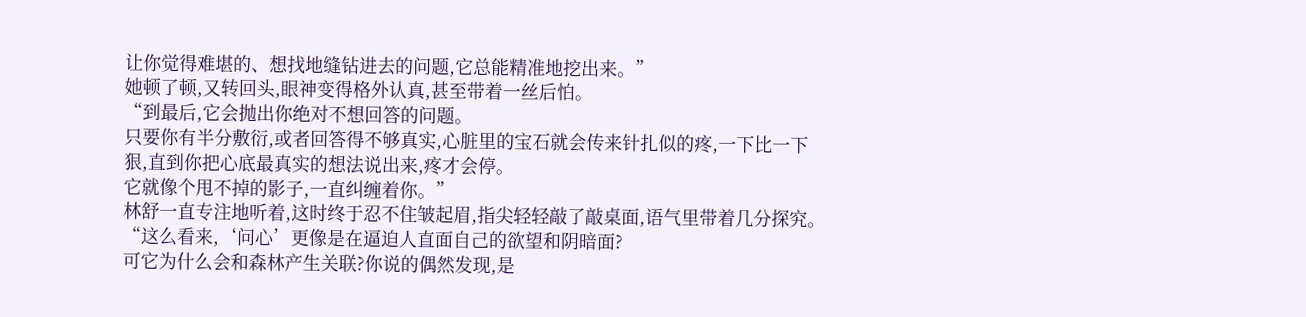让你觉得难堪的、想找地缝钻进去的问题,它总能精准地挖出来。”
她顿了顿,又转回头,眼神变得格外认真,甚至带着一丝后怕。
“到最后,它会抛出你绝对不想回答的问题。
只要你有半分敷衍,或者回答得不够真实,心脏里的宝石就会传来针扎似的疼,一下比一下狠,直到你把心底最真实的想法说出来,疼才会停。
它就像个甩不掉的影子,一直纠缠着你。”
林舒一直专注地听着,这时终于忍不住皱起眉,指尖轻轻敲了敲桌面,语气里带着几分探究。
“这么看来,‘问心’更像是在逼迫人直面自己的欲望和阴暗面?
可它为什么会和森林产生关联?你说的偶然发现,是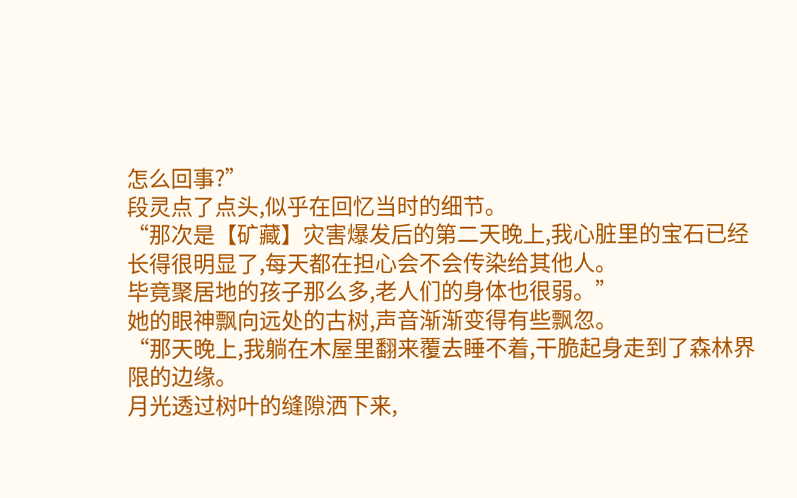怎么回事?”
段灵点了点头,似乎在回忆当时的细节。
“那次是【矿藏】灾害爆发后的第二天晚上,我心脏里的宝石已经长得很明显了,每天都在担心会不会传染给其他人。
毕竟聚居地的孩子那么多,老人们的身体也很弱。”
她的眼神飘向远处的古树,声音渐渐变得有些飘忽。
“那天晚上,我躺在木屋里翻来覆去睡不着,干脆起身走到了森林界限的边缘。
月光透过树叶的缝隙洒下来,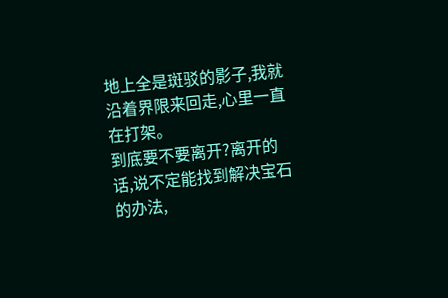地上全是斑驳的影子,我就沿着界限来回走,心里一直在打架。
到底要不要离开?离开的话,说不定能找到解决宝石的办法,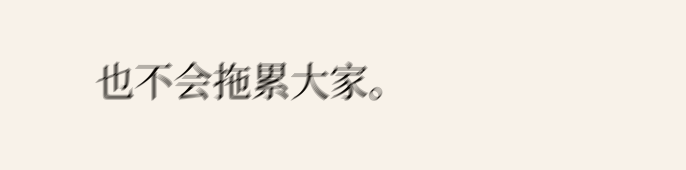也不会拖累大家。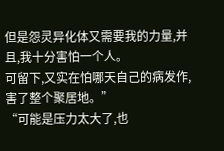但是怨灵异化体又需要我的力量,并且,我十分害怕一个人。
可留下,又实在怕哪天自己的病发作,害了整个聚居地。”
“可能是压力太大了,也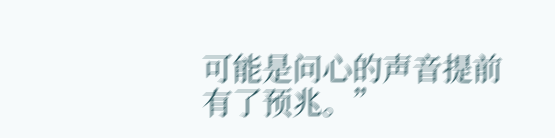可能是问心的声音提前有了预兆。”